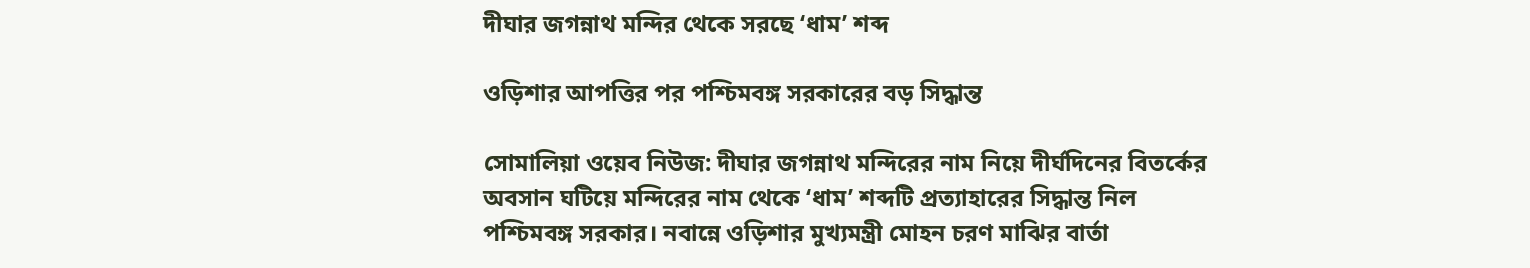দীঘার জগন্নাথ মন্দির থেকে সরছে ‘ধাম’ শব্দ

ওড়িশার আপত্তির পর পশ্চিমবঙ্গ সরকারের বড় সিদ্ধান্ত

সোমালিয়া ওয়েব নিউজ: দীঘার জগন্নাথ মন্দিরের নাম নিয়ে দীর্ঘদিনের বিতর্কের অবসান ঘটিয়ে মন্দিরের নাম থেকে ‘ধাম’ শব্দটি প্রত্যাহারের সিদ্ধান্ত নিল পশ্চিমবঙ্গ সরকার। নবান্নে ওড়িশার মুখ্যমন্ত্রী মোহন চরণ মাঝির বার্তা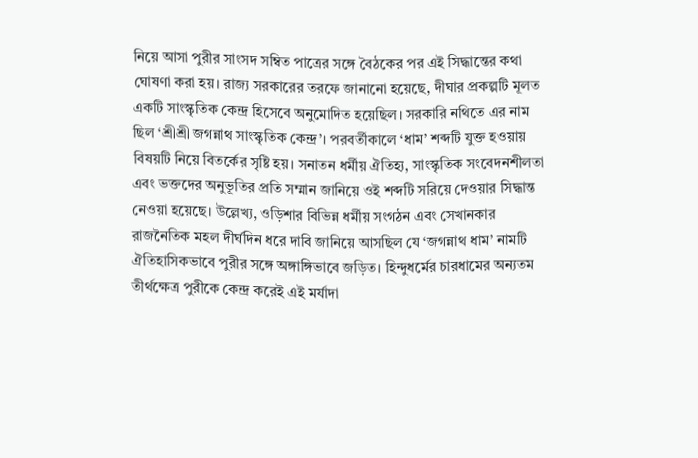নিয়ে আসা পুরীর সাংসদ সম্বিত পাত্রের সঙ্গে বৈঠকের পর এই সিদ্ধান্তের কথা ঘোষণা করা হয়। রাজ্য সরকারের তরফে জানানো হয়েছে, দীঘার প্রকল্পটি মূলত একটি সাংস্কৃতিক কেন্দ্র হিসেবে অনুমোদিত হয়েছিল। সরকারি নথিতে এর নাম ছিল ‘শ্রীশ্রী জগন্নাথ সাংস্কৃতিক কেন্দ্র’। পরবর্তীকালে ‘ধাম’ শব্দটি যুক্ত হওয়ায় বিষয়টি নিয়ে বিতর্কের সৃষ্টি হয়। সনাতন ধর্মীয় ঐতিহ্য, সাংস্কৃতিক সংবেদনশীলতা এবং ভক্তদের অনুভূতির প্রতি সম্মান জানিয়ে ওই শব্দটি সরিয়ে দেওয়ার সিদ্ধান্ত নেওয়া হয়েছে। উল্লেখ্য, ওড়িশার বিভিন্ন ধর্মীয় সংগঠন এবং সেখানকার রাজনৈতিক মহল দীর্ঘদিন ধরে দাবি জানিয়ে আসছিল যে ‘জগন্নাথ ধাম’ নামটি ঐতিহাসিকভাবে পুরীর সঙ্গে অঙ্গাঙ্গিভাবে জড়িত। হিন্দুধর্মের চারধামের অন্যতম তীর্থক্ষেত্র পুরীকে কেন্দ্র করেই এই মর্যাদা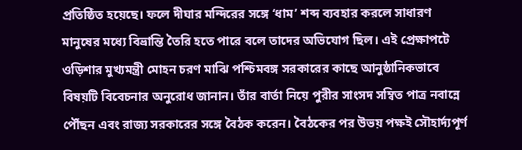প্রতিষ্ঠিত হয়েছে। ফলে দীঘার মন্দিরের সঙ্গে ‘ধাম’ শব্দ ব্যবহার করলে সাধারণ মানুষের মধ্যে বিভ্রান্তি তৈরি হতে পারে বলে তাদের অভিযোগ ছিল। এই প্রেক্ষাপটে ওড়িশার মুখ্যমন্ত্রী মোহন চরণ মাঝি পশ্চিমবঙ্গ সরকারের কাছে আনুষ্ঠানিকভাবে বিষয়টি বিবেচনার অনুরোধ জানান। তাঁর বার্তা নিয়ে পুরীর সাংসদ সম্বিত পাত্র নবান্নে পৌঁছন এবং রাজ্য সরকারের সঙ্গে বৈঠক করেন। বৈঠকের পর উভয় পক্ষই সৌহার্দ্যপূর্ণ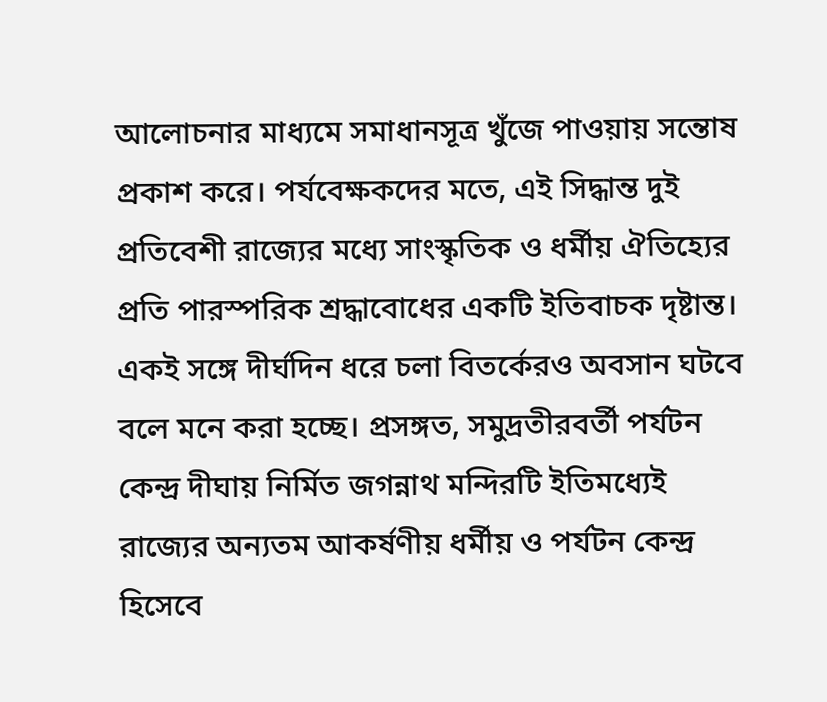আলোচনার মাধ্যমে সমাধানসূত্র খুঁজে পাওয়ায় সন্তোষ প্রকাশ করে। পর্যবেক্ষকদের মতে, এই সিদ্ধান্ত দুই প্রতিবেশী রাজ্যের মধ্যে সাংস্কৃতিক ও ধর্মীয় ঐতিহ্যের প্রতি পারস্পরিক শ্রদ্ধাবোধের একটি ইতিবাচক দৃষ্টান্ত। একই সঙ্গে দীর্ঘদিন ধরে চলা বিতর্কেরও অবসান ঘটবে বলে মনে করা হচ্ছে। প্রসঙ্গত, সমুদ্রতীরবর্তী পর্যটন কেন্দ্র দীঘায় নির্মিত জগন্নাথ মন্দিরটি ইতিমধ্যেই রাজ্যের অন্যতম আকর্ষণীয় ধর্মীয় ও পর্যটন কেন্দ্র হিসেবে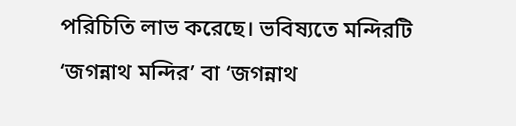পরিচিতি লাভ করেছে। ভবিষ্যতে মন্দিরটি ‘জগন্নাথ মন্দির’ বা ‘জগন্নাথ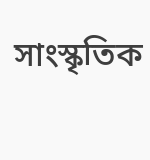সাংস্কৃতিক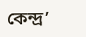কেন্দ্র’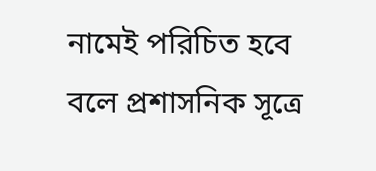নামেই পরিচিত হবে বলে প্রশাসনিক সূত্রে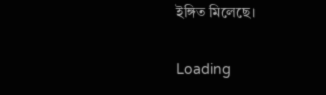ইঙ্গিত মিলেছে।

Loading